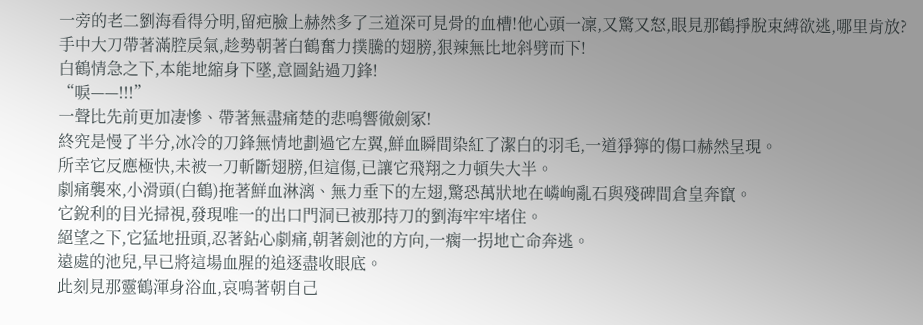一旁的老二劉海看得分明,留疤臉上赫然多了三道深可見骨的血槽!他心頭一凜,又驚又怒,眼見那鶴掙脫束縛欲逃,哪里肯放?
手中大刀帶著滿腔戾氣,趁勢朝著白鶴奮力撲騰的翅膀,狠辣無比地斜劈而下!
白鶴情急之下,本能地縮身下墜,意圖鉆過刀鋒!
“唳——!!!”
一聲比先前更加凄慘、帶著無盡痛楚的悲鳴響徹劍冢!
終究是慢了半分,冰冷的刀鋒無情地劃過它左翼,鮮血瞬間染紅了潔白的羽毛,一道猙獰的傷口赫然呈現。
所幸它反應極快,未被一刀斬斷翅膀,但這傷,已讓它飛翔之力頓失大半。
劇痛襲來,小滑頭(白鶴)拖著鮮血淋漓、無力垂下的左翅,驚恐萬狀地在嶙峋亂石與殘碑間倉皇奔竄。
它銳利的目光掃視,發現唯一的出口門洞已被那持刀的劉海牢牢堵住。
絕望之下,它猛地扭頭,忍著鉆心劇痛,朝著劍池的方向,一瘸一拐地亡命奔逃。
遠處的池兒,早已將這場血腥的追逐盡收眼底。
此刻見那靈鶴渾身浴血,哀鳴著朝自己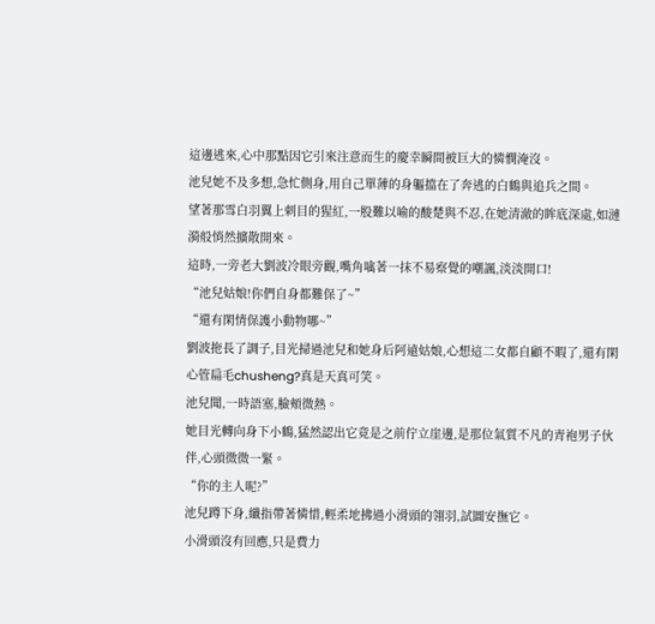這邊逃來,心中那點因它引來注意而生的慶幸瞬間被巨大的憐憫淹沒。
池兒她不及多想,急忙側身,用自己單薄的身軀擋在了奔逃的白鶴與追兵之間。
望著那雪白羽翼上刺目的猩紅,一股難以喻的酸楚與不忍,在她清澈的眸底深處,如漣漪般悄然擴散開來。
這時,一旁老大劉波冷眼旁觀,嘴角噙著一抹不易察覺的嘲諷,淡淡開口!
“池兒姑娘!你們自身都難保了~”
“還有閑情保護小動物哪~”
劉波拖長了調子,目光掃過池兒和她身后阿遠姑娘,心想這二女都自顧不暇了,還有閑心管扁毛chusheng?真是天真可笑。
池兒聞,一時語塞,臉頰微熱。
她目光轉向身下小鶴,猛然認出它竟是之前佇立崖邊,是那位氣質不凡的青袍男子伙伴,心頭微微一緊。
“你的主人呢?”
池兒蹲下身,纖指帶著憐惜,輕柔地拂過小滑頭的翎羽,試圖安撫它。
小滑頭沒有回應,只是費力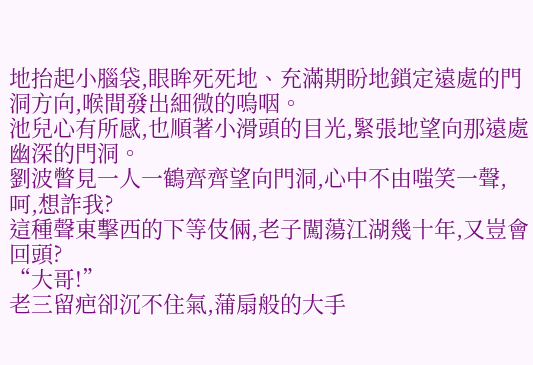地抬起小腦袋,眼眸死死地、充滿期盼地鎖定遠處的門洞方向,喉間發出細微的嗚咽。
池兒心有所感,也順著小滑頭的目光,緊張地望向那遠處幽深的門洞。
劉波瞥見一人一鶴齊齊望向門洞,心中不由嗤笑一聲,呵,想詐我?
這種聲東擊西的下等伎倆,老子闖蕩江湖幾十年,又豈會回頭?
“大哥!”
老三留疤卻沉不住氣,蒲扇般的大手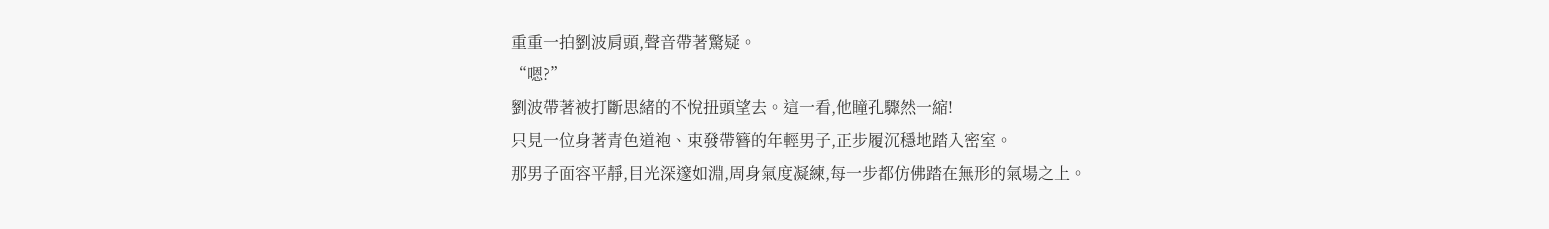重重一拍劉波肩頭,聲音帶著驚疑。
“嗯?”
劉波帶著被打斷思緒的不悅扭頭望去。這一看,他瞳孔驟然一縮!
只見一位身著青色道袍、束發帶簪的年輕男子,正步履沉穩地踏入密室。
那男子面容平靜,目光深邃如淵,周身氣度凝練,每一步都仿佛踏在無形的氣場之上。